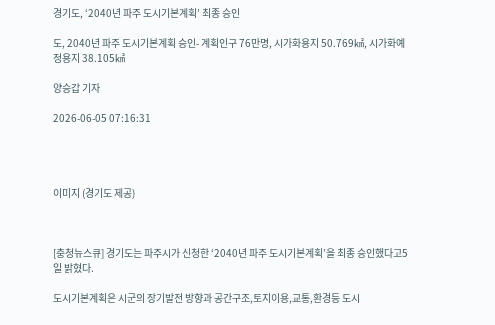경기도, ‘2040년 파주 도시기본계획’ 최종 승인

도, 2040년 파주 도시기본계획 승인- 계획인구 76만명, 시가화용지 50.769㎢, 시가화예정용지 38.105㎢

양승갑 기자

2026-06-05 07:16:31




이미지 (경기도 제공)



[충청뉴스큐] 경기도는 파주시가 신청한 ‘2040년 파주 도시기본계획’을 최종 승인했다고5일 밝혔다.

도시기본계획은 시군의 장기발전 방향과 공간구조,토지이용,교통,환경등 도시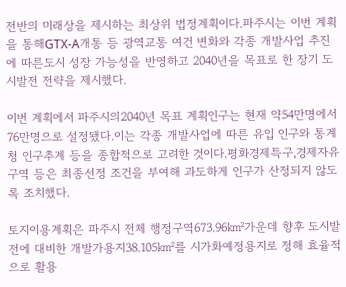전반의 미래상을 제시하는 최상위 법정계획이다.파주시는 이번 계획을 통해GTX-A개통 등 광역교통 여건 변화와 각종 개발사업 추진에 따른도시 성장 가능성을 반영하고 2040년을 목표로 한 장기 도시발전 전략을 제시했다.

이번 계획에서 파주시의2040년 목표 계획인구는 현재 약54만명에서76만명으로 설정됐다.이는 각종 개발사업에 따른 유입 인구와 통계청 인구추계 등을 종합적으로 고려한 것이다.평화경제특구,경제자유구역 등은 최종선정 조건을 부여해 과도하게 인구가 산정되지 않도록 조치했다.

토지이용계획은 파주시 전체 행정구역673.96㎢가운데 향후 도시발전에 대비한 개발가용지38.105㎢를 시가화예정용지로 정해 효율적으로 활용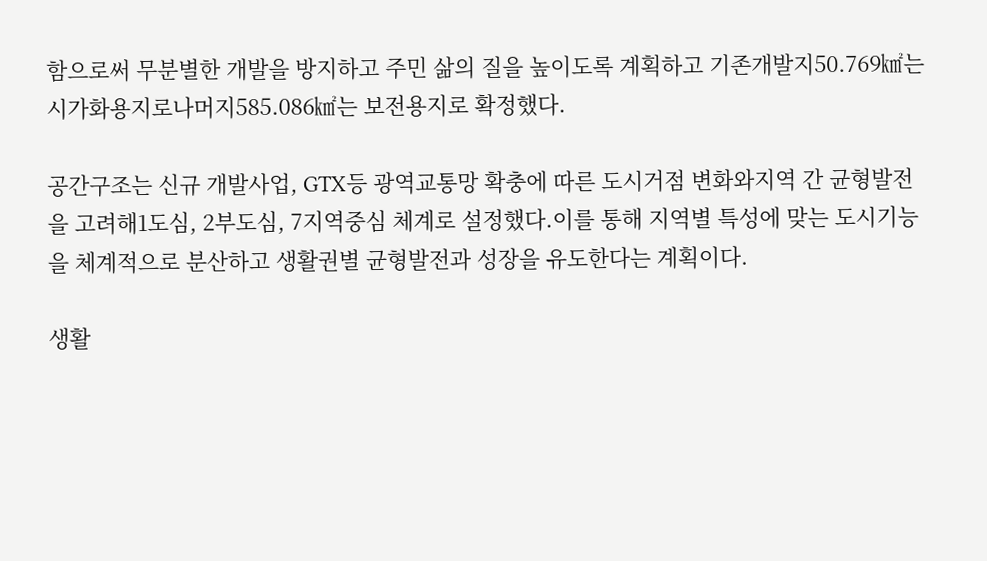함으로써 무분별한 개발을 방지하고 주민 삶의 질을 높이도록 계획하고 기존개발지50.769㎢는 시가화용지로나머지585.086㎢는 보전용지로 확정했다.

공간구조는 신규 개발사업, GTX등 광역교통망 확충에 따른 도시거점 변화와지역 간 균형발전을 고려해1도심, 2부도심, 7지역중심 체계로 설정했다.이를 통해 지역별 특성에 맞는 도시기능을 체계적으로 분산하고 생활권별 균형발전과 성장을 유도한다는 계획이다.

생활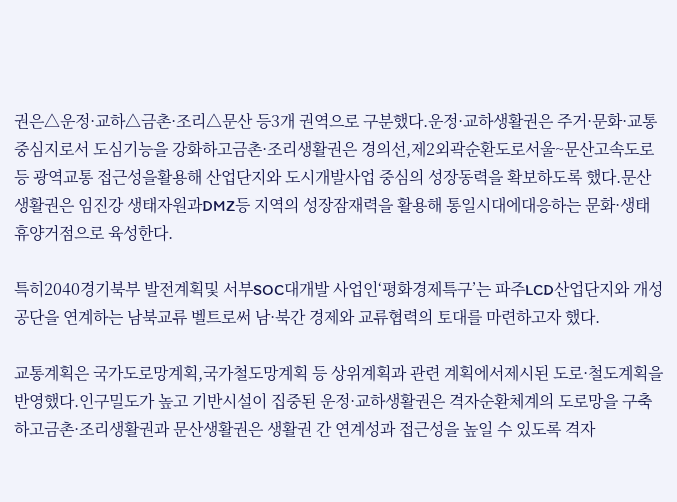권은△운정·교하△금촌·조리△문산 등3개 권역으로 구분했다.운정·교하생활권은 주거·문화·교통 중심지로서 도심기능을 강화하고금촌·조리생활권은 경의선,제2외곽순환도로서울~문산고속도로 등 광역교통 접근성을활용해 산업단지와 도시개발사업 중심의 성장동력을 확보하도록 했다.문산생활권은 임진강 생태자원과DMZ등 지역의 성장잠재력을 활용해 통일시대에대응하는 문화·생태 휴양거점으로 육성한다.

특히2040경기북부 발전계획및 서부SOC대개발 사업인‘평화경제특구’는 파주LCD산업단지와 개성공단을 연계하는 남북교류 벨트로써 남·북간 경제와 교류협력의 토대를 마련하고자 했다.

교통계획은 국가도로망계획,국가철도망계획 등 상위계획과 관련 계획에서제시된 도로·철도계획을 반영했다.인구밀도가 높고 기반시설이 집중된 운정·교하생활권은 격자순환체계의 도로망을 구축하고금촌·조리생활권과 문산생활권은 생활권 간 연계성과 접근성을 높일 수 있도록 격자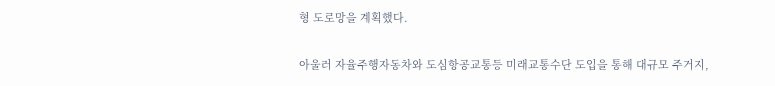형 도로망을 계획했다.

아울러 자율주행자동차와 도심항공교통등 미래교통수단 도입을 통해 대규모 주거지,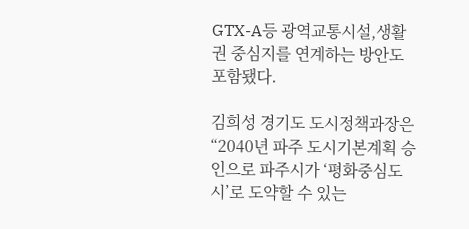GTX-A등 광역교통시설,생활권 중심지를 연계하는 방안도 포함됐다.

김희성 경기도 도시정책과장은“2040년 파주 도시기본계획 승인으로 파주시가 ‘평화중심도시’로 도약할 수 있는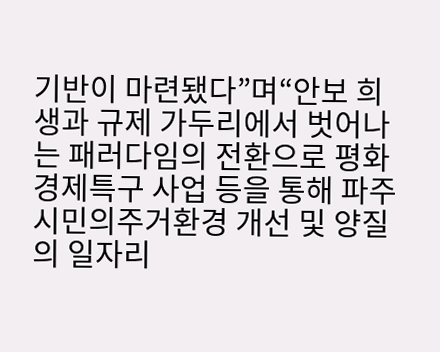기반이 마련됐다”며“안보 희생과 규제 가두리에서 벗어나는 패러다임의 전환으로 평화경제특구 사업 등을 통해 파주시민의주거환경 개선 및 양질의 일자리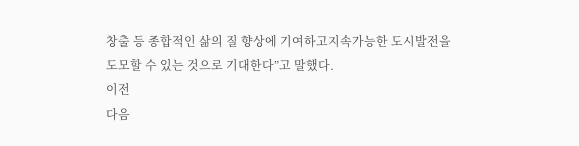창출 등 종합적인 삶의 질 향상에 기여하고지속가능한 도시발전을 도모할 수 있는 것으로 기대한다”고 말했다.
이전
다음